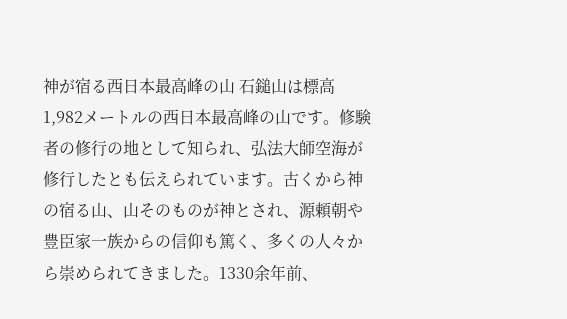神が宿る西日本最高峰の山 石鎚山は標高1,982メートルの西日本最高峰の山です。修験者の修行の地として知られ、弘法大師空海が修行したとも伝えられています。古くから神の宿る山、山そのものが神とされ、源頼朝や豊臣家一族からの信仰も篤く、多くの人々から崇められてきました。1330余年前、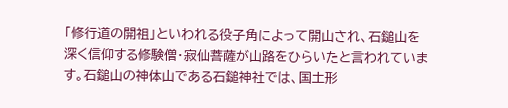「修行道の開祖」といわれる役子角によって開山され、石鎚山を深く信仰する修験僧・寂仙菩薩が山路をひらいたと言われています。石鎚山の神体山である石鎚神社では、国土形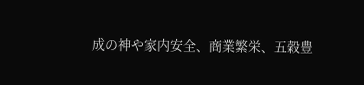成の神や家内安全、商業繁栄、五穀豊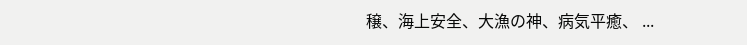穣、海上安全、大漁の神、病気平癒、 ...